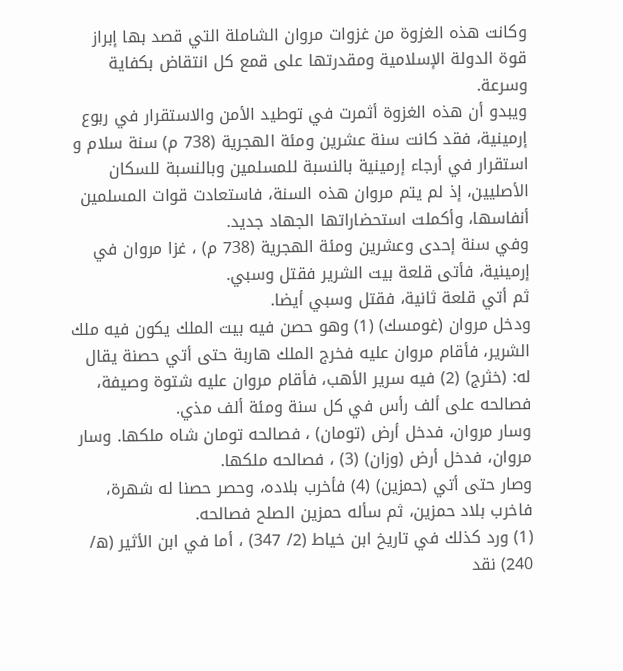وكانت هذه الغزوة من غزوات مروان الشاملة التي قصد بها إبراز قوة الدولة الإسلامية ومقدرتها على قمع كل انتقاض بكفاية وسرعة.
ويبدو أن هذه الغزوة أثمرت في توطيد الأمن والاستقرار في ربوع إرمينية، فقد كانت سنة عشرين ومئة الهجرية (738 م) سنة سلام و استقرار في أرجاء إرمينية بالنسبة للمسلمين وبالنسبة للسكان الأصليين، إذ لم يتم مروان هذه السنة، فاستعادت قوات المسلمين أنفاسها، وأكملت استحضاراتها الجهاد جديد.
وفي سنة إحدى وعشرين ومئة الهجرية (738 م) ، غزا مروان في إرمينية، فأتى قلعة بيت الشرير فقتل وسبي.
ثم أتي قلعة ثانية، فقتل وسبي أيضا.
ودخل مروان (غومسك) (1) وهو حصن فيه بيت الملك يكون فيه ملك الشرير، فأقام مروان عليه فخرج الملك هاربة حتى أتي حصنة يقال له: (خثرج) (2) فيه سرير الأهب، فأقام مروان عليه شتوة وصيفة، فصالحه على ألف رأس في كل سنة ومئة ألف مذي.
وسار مروان، فدخل أرض (تومان) ، فصالحه تومان شاه ملكها. وسار مروان، فدخل أرض (وزان) (3) ، فصالحه ملكها.
وصار حتى أتي (حمزين) (4) فأخرب بلاده، وحصر حصنا له شهرة، فاخرب بلاد حمزين، ثم سأله حمزين الصلح فصالحه.
(1) ورد كذلك في تاريخ ابن خياط (2/ 347) ، أما في ابن الأثير (ه/ 240) نقد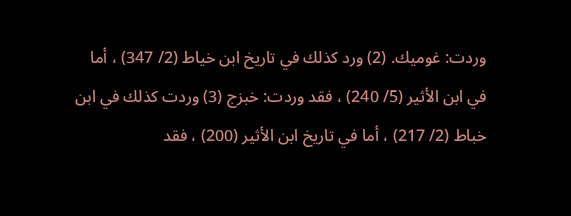وردت: غوميك. (2) ورد كذلك في تاريخ ابن خياط (2/ 347) ، أما في ابن الأثير (5/ 240) ، فقد وردت: خبزج (3) وردت كذلك في ابن خباط (2/ 217) ، أما في تاريخ ابن الأثير (200) ، فقد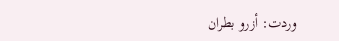وردت: أزرو بطران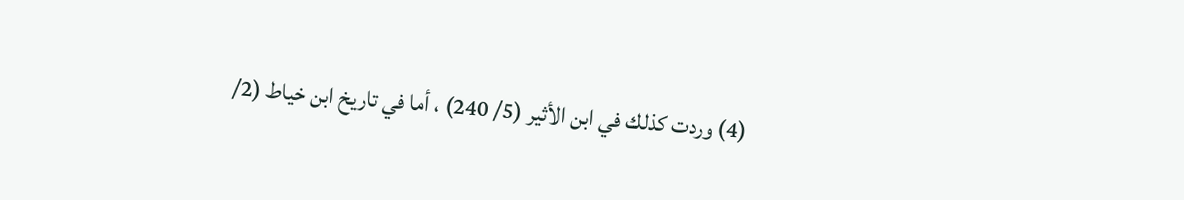(4) وردت كذلك في ابن الأثير (5/ 240) ، أما في تاريخ ابن خياط (2/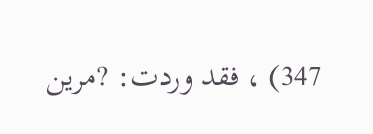347) ، فقد وردت: ?مرين